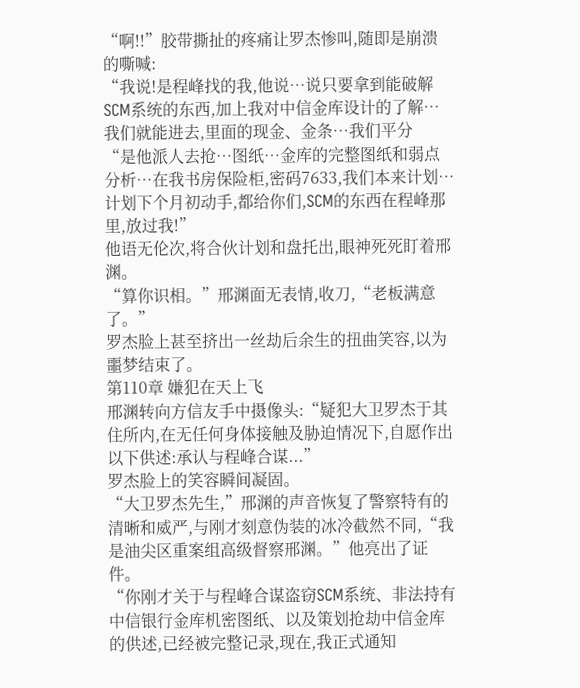“啊!!”胶带撕扯的疼痛让罗杰惨叫,随即是崩溃的嘶喊:
“我说!是程峰找的我,他说…说只要拿到能破解SCM系统的东西,加上我对中信金库设计的了解…我们就能进去,里面的现金、金条…我们平分
“是他派人去抢…图纸…金库的完整图纸和弱点分析…在我书房保险柜,密码7633,我们本来计划…计划下个月初动手,都给你们,SCM的东西在程峰那里,放过我!”
他语无伦次,将合伙计划和盘托出,眼神死死盯着邢渊。
“算你识相。”邢渊面无表情,收刀,“老板满意了。”
罗杰脸上甚至挤出一丝劫后余生的扭曲笑容,以为噩梦结束了。
第110章 嫌犯在天上飞
邢渊转向方信友手中摄像头:“疑犯大卫罗杰于其住所内,在无任何身体接触及胁迫情况下,自愿作出以下供述:承认与程峰合谋...”
罗杰脸上的笑容瞬间凝固。
“大卫罗杰先生,”邢渊的声音恢复了警察特有的清晰和威严,与刚才刻意伪装的冰冷截然不同,“我是油尖区重案组高级督察邢渊。”他亮出了证件。
“你刚才关于与程峰合谋盗窃SCM系统、非法持有中信银行金库机密图纸、以及策划抢劫中信金库的供述,已经被完整记录,现在,我正式通知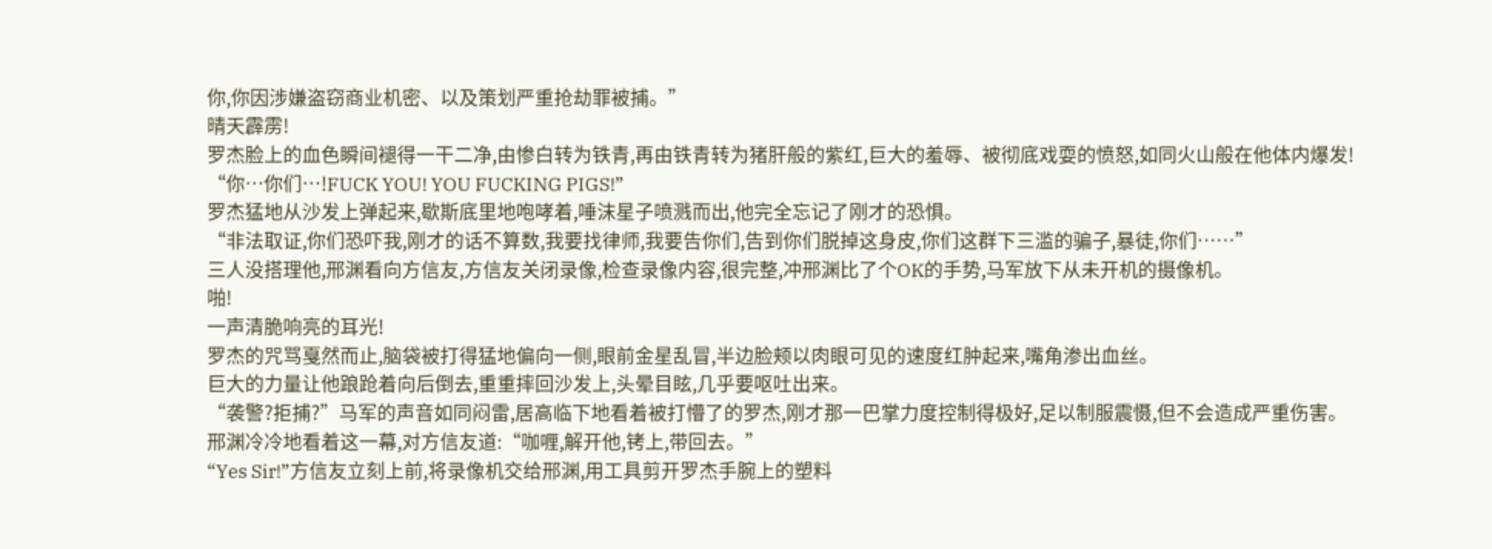你,你因涉嫌盗窃商业机密、以及策划严重抢劫罪被捕。”
晴天霹雳!
罗杰脸上的血色瞬间褪得一干二净,由惨白转为铁青,再由铁青转为猪肝般的紫红,巨大的羞辱、被彻底戏耍的愤怒,如同火山般在他体内爆发!
“你…你们…!FUCK YOU! YOU FUCKING PIGS!”
罗杰猛地从沙发上弹起来,歇斯底里地咆哮着,唾沫星子喷溅而出,他完全忘记了刚才的恐惧。
“非法取证,你们恐吓我,刚才的话不算数,我要找律师,我要告你们,告到你们脱掉这身皮,你们这群下三滥的骗子,暴徒,你们……”
三人没搭理他,邢渊看向方信友,方信友关闭录像,检查录像内容,很完整,冲邢渊比了个OK的手势,马军放下从未开机的摄像机。
啪!
一声清脆响亮的耳光!
罗杰的咒骂戛然而止,脑袋被打得猛地偏向一侧,眼前金星乱冒,半边脸颊以肉眼可见的速度红肿起来,嘴角渗出血丝。
巨大的力量让他踉跄着向后倒去,重重摔回沙发上,头晕目眩,几乎要呕吐出来。
“袭警?拒捕?”马军的声音如同闷雷,居高临下地看着被打懵了的罗杰,刚才那一巴掌力度控制得极好,足以制服震慑,但不会造成严重伤害。
邢渊冷冷地看着这一幕,对方信友道:“咖喱,解开他,铐上,带回去。”
“Yes Sir!”方信友立刻上前,将录像机交给邢渊,用工具剪开罗杰手腕上的塑料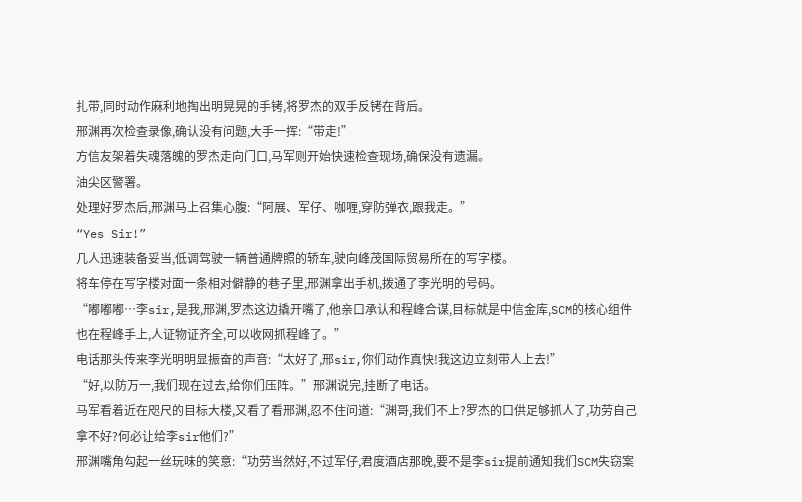扎带,同时动作麻利地掏出明晃晃的手铐,将罗杰的双手反铐在背后。
邢渊再次检查录像,确认没有问题,大手一挥:“带走!”
方信友架着失魂落魄的罗杰走向门口,马军则开始快速检查现场,确保没有遗漏。
油尖区警署。
处理好罗杰后,邢渊马上召集心腹:“阿展、军仔、咖喱,穿防弹衣,跟我走。”
“Yes Sir!”
几人迅速装备妥当,低调驾驶一辆普通牌照的轿车,驶向峰茂国际贸易所在的写字楼。
将车停在写字楼对面一条相对僻静的巷子里,邢渊拿出手机,拨通了李光明的号码。
“嘟嘟嘟…李sir,是我,邢渊,罗杰这边撬开嘴了,他亲口承认和程峰合谋,目标就是中信金库,SCM的核心组件也在程峰手上,人证物证齐全,可以收网抓程峰了。”
电话那头传来李光明明显振奋的声音:“太好了,邢sir,你们动作真快!我这边立刻带人上去!”
“好,以防万一,我们现在过去,给你们压阵。”邢渊说完,挂断了电话。
马军看着近在咫尺的目标大楼,又看了看邢渊,忍不住问道:“渊哥,我们不上?罗杰的口供足够抓人了,功劳自己拿不好?何必让给李sir他们?”
邢渊嘴角勾起一丝玩味的笑意:“功劳当然好,不过军仔,君度酒店那晚,要不是李sir提前通知我们SCM失窃案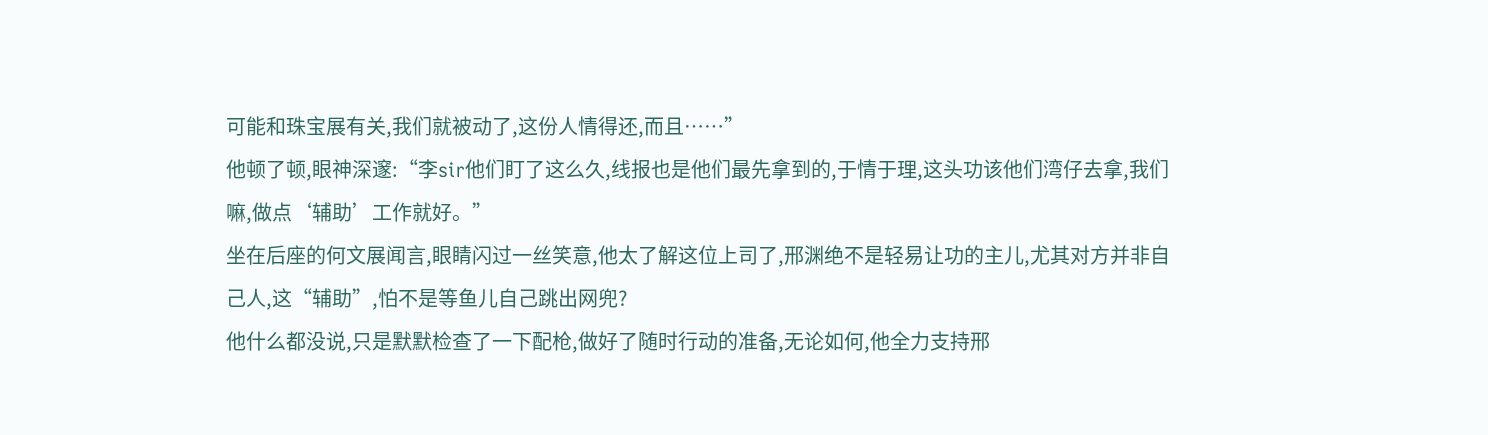可能和珠宝展有关,我们就被动了,这份人情得还,而且……”
他顿了顿,眼神深邃:“李sir他们盯了这么久,线报也是他们最先拿到的,于情于理,这头功该他们湾仔去拿,我们嘛,做点‘辅助’工作就好。”
坐在后座的何文展闻言,眼睛闪过一丝笑意,他太了解这位上司了,邢渊绝不是轻易让功的主儿,尤其对方并非自己人,这“辅助”,怕不是等鱼儿自己跳出网兜?
他什么都没说,只是默默检查了一下配枪,做好了随时行动的准备,无论如何,他全力支持邢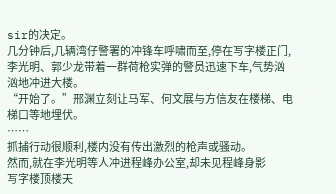sir的决定。
几分钟后,几辆湾仔警署的冲锋车呼啸而至,停在写字楼正门,李光明、郭少龙带着一群荷枪实弹的警员迅速下车,气势汹汹地冲进大楼。
“开始了。”邢渊立刻让马军、何文展与方信友在楼梯、电梯口等地埋伏。
……
抓捕行动很顺利,楼内没有传出激烈的枪声或骚动。
然而,就在李光明等人冲进程峰办公室,却未见程峰身影
写字楼顶楼天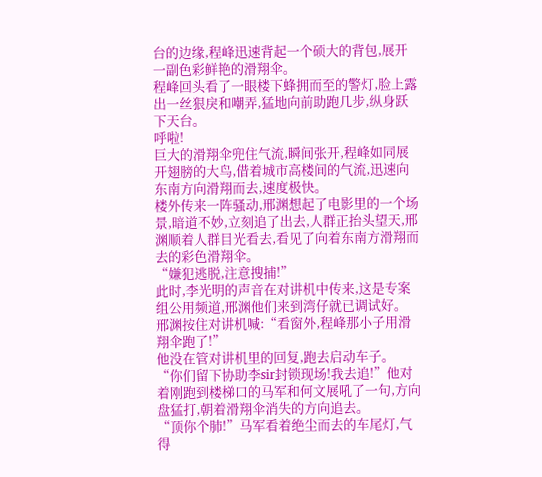台的边缘,程峰迅速背起一个硕大的背包,展开一副色彩鲜艳的滑翔伞。
程峰回头看了一眼楼下蜂拥而至的警灯,脸上露出一丝狠戾和嘲弄,猛地向前助跑几步,纵身跃下天台。
呼啦!
巨大的滑翔伞兜住气流,瞬间张开,程峰如同展开翅膀的大鸟,借着城市高楼间的气流,迅速向东南方向滑翔而去,速度极快。
楼外传来一阵骚动,邢渊想起了电影里的一个场景,暗道不妙,立刻追了出去,人群正抬头望天,邢渊顺着人群目光看去,看见了向着东南方滑翔而去的彩色滑翔伞。
“嫌犯逃脱,注意搜捕!”
此时,李光明的声音在对讲机中传来,这是专案组公用频道,邢渊他们来到湾仔就已调试好。
邢渊按住对讲机喊:“看窗外,程峰那小子用滑翔伞跑了!”
他没在管对讲机里的回复,跑去启动车子。
“你们留下协助李sir封锁现场!我去追!”他对着刚跑到楼梯口的马军和何文展吼了一句,方向盘猛打,朝着滑翔伞消失的方向追去。
“顶你个肺!”马军看着绝尘而去的车尾灯,气得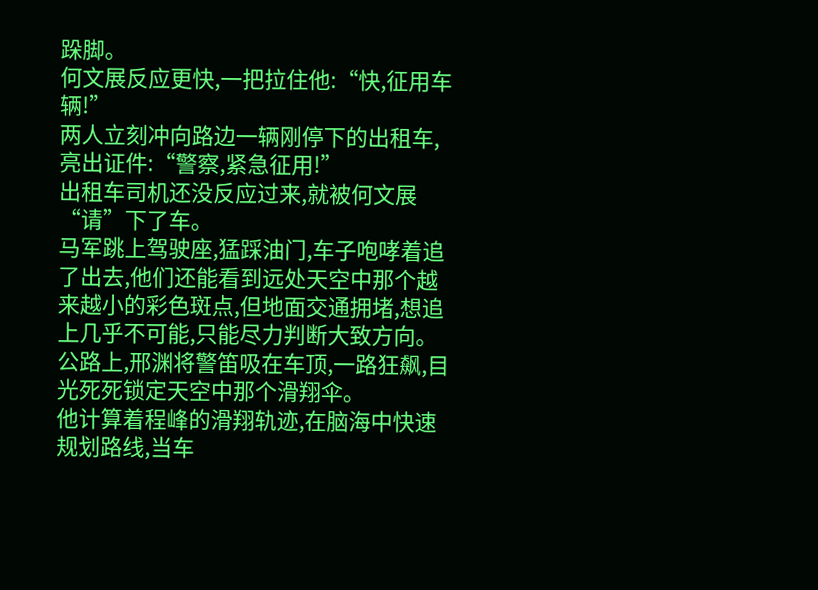跺脚。
何文展反应更快,一把拉住他:“快,征用车辆!”
两人立刻冲向路边一辆刚停下的出租车,亮出证件:“警察,紧急征用!”
出租车司机还没反应过来,就被何文展“请”下了车。
马军跳上驾驶座,猛踩油门,车子咆哮着追了出去,他们还能看到远处天空中那个越来越小的彩色斑点,但地面交通拥堵,想追上几乎不可能,只能尽力判断大致方向。
公路上,邢渊将警笛吸在车顶,一路狂飙,目光死死锁定天空中那个滑翔伞。
他计算着程峰的滑翔轨迹,在脑海中快速规划路线,当车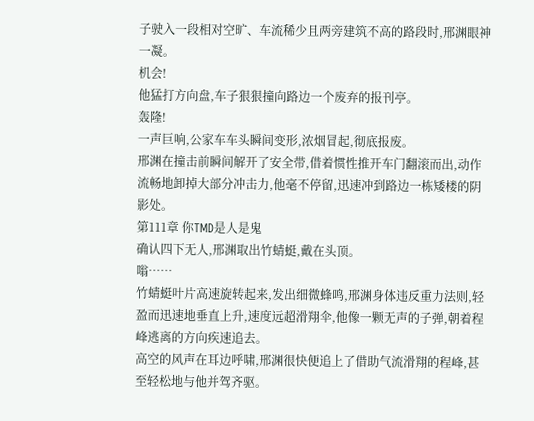子驶入一段相对空旷、车流稀少且两旁建筑不高的路段时,邢渊眼神一凝。
机会!
他猛打方向盘,车子狠狠撞向路边一个废弃的报刊亭。
轰隆!
一声巨响,公家车车头瞬间变形,浓烟冒起,彻底报废。
邢渊在撞击前瞬间解开了安全带,借着惯性推开车门翻滚而出,动作流畅地卸掉大部分冲击力,他毫不停留,迅速冲到路边一栋矮楼的阴影处。
第111章 你TMD是人是鬼
确认四下无人,邢渊取出竹蜻蜓,戴在头顶。
嗡……
竹蜻蜓叶片高速旋转起来,发出细微蜂鸣,邢渊身体违反重力法则,轻盈而迅速地垂直上升,速度远超滑翔伞,他像一颗无声的子弹,朝着程峰逃离的方向疾速追去。
高空的风声在耳边呼啸,邢渊很快便追上了借助气流滑翔的程峰,甚至轻松地与他并驾齐驱。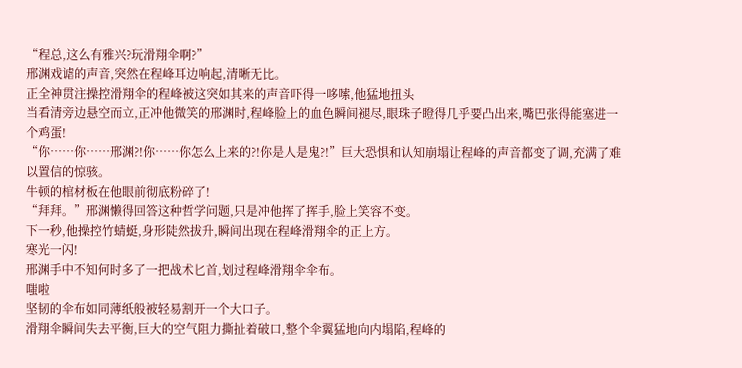“程总,这么有雅兴?玩滑翔伞啊?”
邢渊戏谑的声音,突然在程峰耳边响起,清晰无比。
正全神贯注操控滑翔伞的程峰被这突如其来的声音吓得一哆嗦,他猛地扭头
当看清旁边悬空而立,正冲他微笑的邢渊时,程峰脸上的血色瞬间褪尽,眼珠子瞪得几乎要凸出来,嘴巴张得能塞进一个鸡蛋!
“你……你……邢渊?!你……你怎么上来的?!你是人是鬼?!”巨大恐惧和认知崩塌让程峰的声音都变了调,充满了难以置信的惊骇。
牛顿的棺材板在他眼前彻底粉碎了!
“拜拜。”邢渊懒得回答这种哲学问题,只是冲他挥了挥手,脸上笑容不变。
下一秒,他操控竹蜻蜓,身形陡然拔升,瞬间出现在程峰滑翔伞的正上方。
寒光一闪!
邢渊手中不知何时多了一把战术匕首,划过程峰滑翔伞伞布。
嗤啦
坚韧的伞布如同薄纸般被轻易割开一个大口子。
滑翔伞瞬间失去平衡,巨大的空气阻力撕扯着破口,整个伞翼猛地向内塌陷,程峰的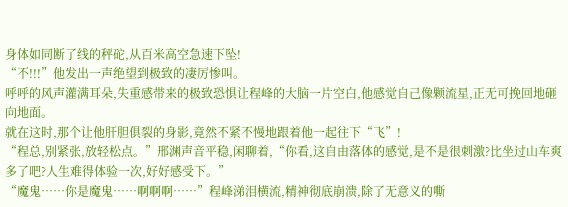身体如同断了线的秤砣,从百米高空急速下坠!
“不!!!”他发出一声绝望到极致的凄厉惨叫。
呼呼的风声灌满耳朵,失重感带来的极致恐惧让程峰的大脑一片空白,他感觉自己像颗流星,正无可挽回地砸向地面。
就在这时,那个让他肝胆俱裂的身影,竟然不紧不慢地跟着他一起往下“飞”!
“程总,别紧张,放轻松点。”邢渊声音平稳,闲聊着,“你看,这自由落体的感觉,是不是很刺激?比坐过山车爽多了吧?人生难得体验一次,好好感受下。”
“魔鬼……你是魔鬼……啊啊啊……”程峰涕泪横流,精神彻底崩溃,除了无意义的嘶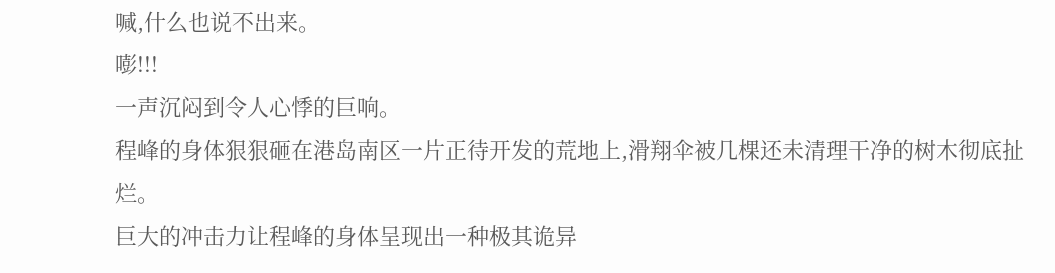喊,什么也说不出来。
嘭!!!
一声沉闷到令人心悸的巨响。
程峰的身体狠狠砸在港岛南区一片正待开发的荒地上,滑翔伞被几棵还未清理干净的树木彻底扯烂。
巨大的冲击力让程峰的身体呈现出一种极其诡异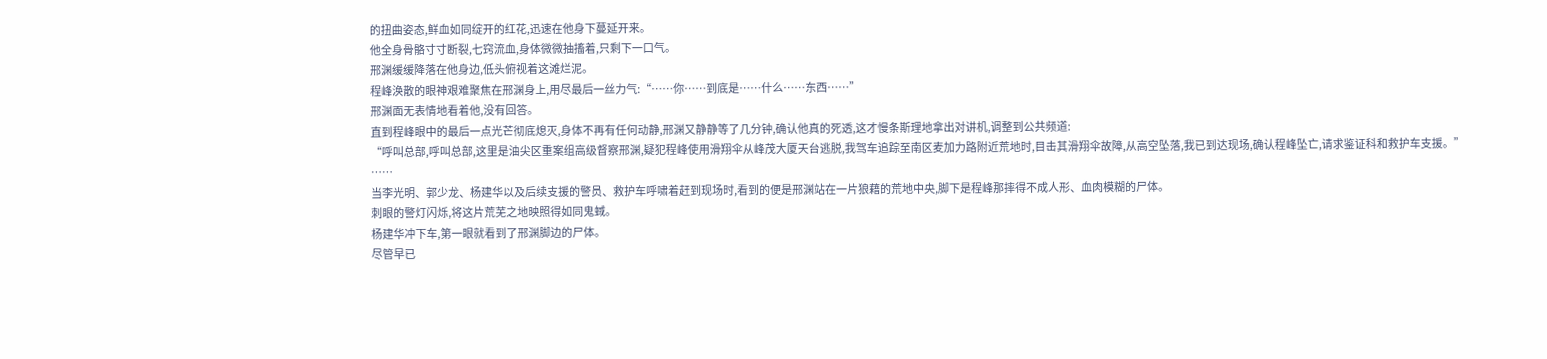的扭曲姿态,鲜血如同绽开的红花,迅速在他身下蔓延开来。
他全身骨骼寸寸断裂,七窍流血,身体微微抽搐着,只剩下一口气。
邢渊缓缓降落在他身边,低头俯视着这滩烂泥。
程峰涣散的眼神艰难聚焦在邢渊身上,用尽最后一丝力气:“……你……到底是……什么……东西……”
邢渊面无表情地看着他,没有回答。
直到程峰眼中的最后一点光芒彻底熄灭,身体不再有任何动静,邢渊又静静等了几分钟,确认他真的死透,这才慢条斯理地拿出对讲机,调整到公共频道:
“呼叫总部,呼叫总部,这里是油尖区重案组高级督察邢渊,疑犯程峰使用滑翔伞从峰茂大厦天台逃脱,我驾车追踪至南区麦加力路附近荒地时,目击其滑翔伞故障,从高空坠落,我已到达现场,确认程峰坠亡,请求鉴证科和救护车支援。”
……
当李光明、郭少龙、杨建华以及后续支援的警员、救护车呼啸着赶到现场时,看到的便是邢渊站在一片狼藉的荒地中央,脚下是程峰那摔得不成人形、血肉模糊的尸体。
刺眼的警灯闪烁,将这片荒芜之地映照得如同鬼蜮。
杨建华冲下车,第一眼就看到了邢渊脚边的尸体。
尽管早已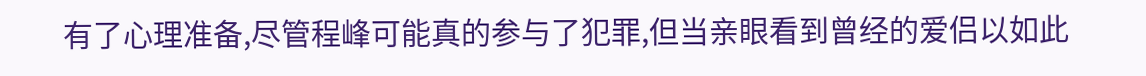有了心理准备,尽管程峰可能真的参与了犯罪,但当亲眼看到曾经的爱侣以如此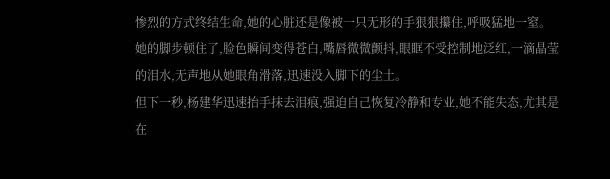惨烈的方式终结生命,她的心脏还是像被一只无形的手狠狠攥住,呼吸猛地一窒。
她的脚步顿住了,脸色瞬间变得苍白,嘴唇微微颤抖,眼眶不受控制地泛红,一滴晶莹的泪水,无声地从她眼角滑落,迅速没入脚下的尘土。
但下一秒,杨建华迅速抬手抹去泪痕,强迫自己恢复冷静和专业,她不能失态,尤其是在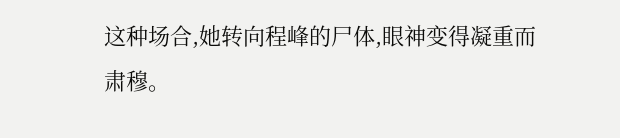这种场合,她转向程峰的尸体,眼神变得凝重而肃穆。